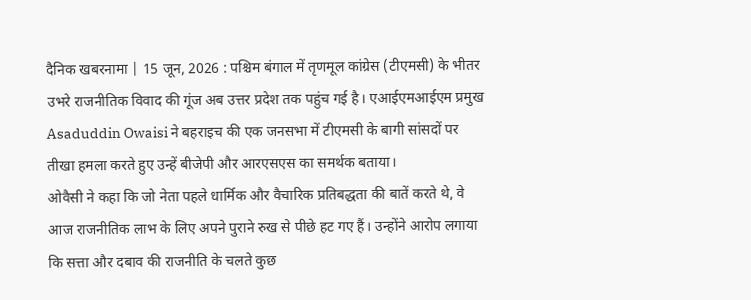दैनिक खबरनामा | 15 जून, 2026 : पश्चिम बंगाल में तृणमूल कांग्रेस (टीएमसी) के भीतर उभरे राजनीतिक विवाद की गूंज अब उत्तर प्रदेश तक पहुंच गई है। एआईएमआईएम प्रमुख Asaduddin Owaisi ने बहराइच की एक जनसभा में टीएमसी के बागी सांसदों पर तीखा हमला करते हुए उन्हें बीजेपी और आरएसएस का समर्थक बताया।
ओवैसी ने कहा कि जो नेता पहले धार्मिक और वैचारिक प्रतिबद्धता की बातें करते थे, वे आज राजनीतिक लाभ के लिए अपने पुराने रुख से पीछे हट गए हैं। उन्होंने आरोप लगाया कि सत्ता और दबाव की राजनीति के चलते कुछ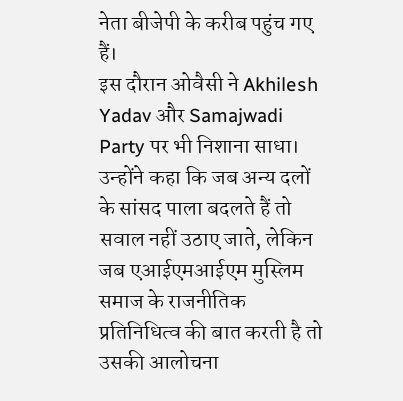नेता बीजेपी के करीब पहुंच गए हैं।
इस दौरान ओवैसी ने Akhilesh Yadav और Samajwadi Party पर भी निशाना साधा। उन्होंने कहा कि जब अन्य दलों के सांसद पाला बदलते हैं तो सवाल नहीं उठाए जाते, लेकिन जब एआईएमआईएम मुस्लिम समाज के राजनीतिक प्रतिनिधित्व की बात करती है तो उसकी आलोचना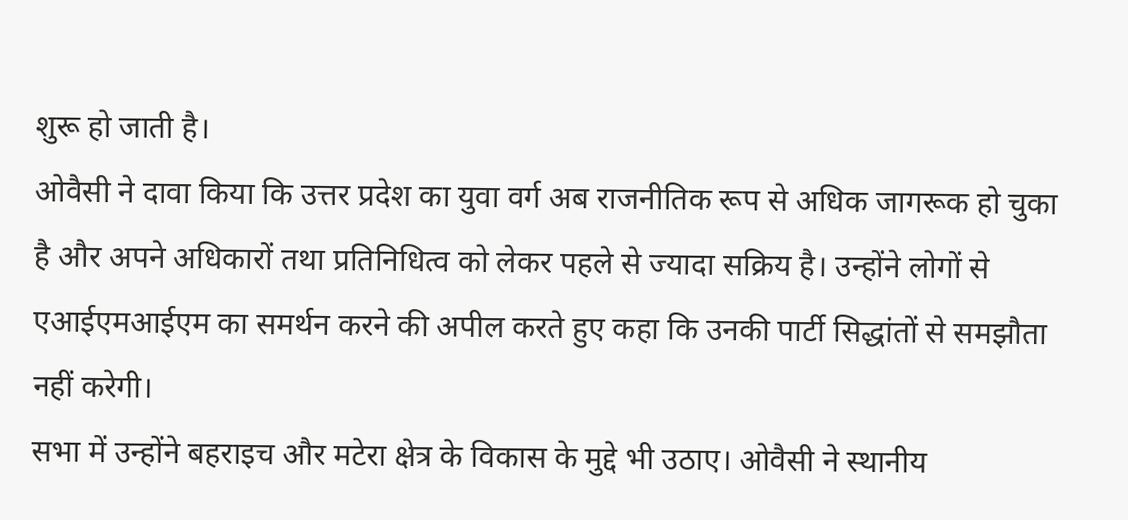शुरू हो जाती है।
ओवैसी ने दावा किया कि उत्तर प्रदेश का युवा वर्ग अब राजनीतिक रूप से अधिक जागरूक हो चुका है और अपने अधिकारों तथा प्रतिनिधित्व को लेकर पहले से ज्यादा सक्रिय है। उन्होंने लोगों से एआईएमआईएम का समर्थन करने की अपील करते हुए कहा कि उनकी पार्टी सिद्धांतों से समझौता नहीं करेगी।
सभा में उन्होंने बहराइच और मटेरा क्षेत्र के विकास के मुद्दे भी उठाए। ओवैसी ने स्थानीय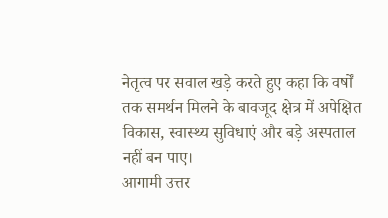नेतृत्व पर सवाल खड़े करते हुए कहा कि वर्षों तक समर्थन मिलने के बावजूद क्षेत्र में अपेक्षित विकास, स्वास्थ्य सुविधाएं और बड़े अस्पताल नहीं बन पाए।
आगामी उत्तर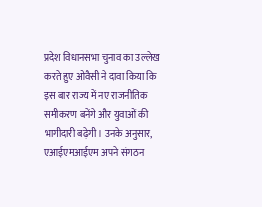प्रदेश विधानसभा चुनाव का उल्लेख करते हुए ओवैसी ने दावा किया कि इस बार राज्य में नए राजनीतिक समीकरण बनेंगे और युवाओं की भागीदारी बढ़ेगी। उनके अनुसार, एआईएमआईएम अपने संगठन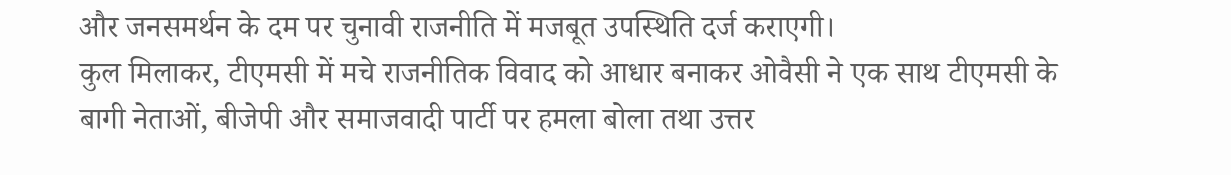और जनसमर्थन के दम पर चुनावी राजनीति में मजबूत उपस्थिति दर्ज कराएगी।
कुल मिलाकर, टीएमसी में मचे राजनीतिक विवाद को आधार बनाकर ओवैसी ने एक साथ टीएमसी के बागी नेताओं, बीजेपी और समाजवादी पार्टी पर हमला बोला तथा उत्तर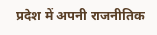प्रदेश में अपनी राजनीतिक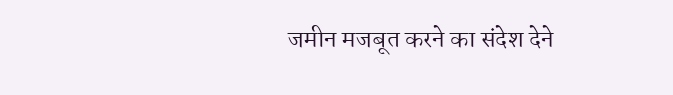जमीन मजबूत करने का संदेश देने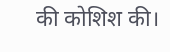की कोशिश की।